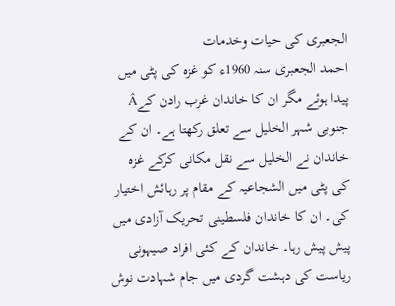الجعبری کی حیات وخدمات
احمد الجعبری سنہ 1960ء کو غزہ کی پٹی میں پیدا ہوئے مگر ان کا خاندان غرب رادن کےÂ جنوبی شہر الخلیل سے تعلق رکھتا ہے۔ ان کے خاندان نے الخلیل سے نقل مکانی کرکے غزہ کی پٹی میں الشجاعیہ کے مقام پر رہائش اختیار کی۔ ان کا خاندان فلسطینی تحریک آزادی میں پیش پیش رہا۔ خاندان کے کئی افراد صیہونی ریاست کی دہشت گردی میں جام شہادت نوش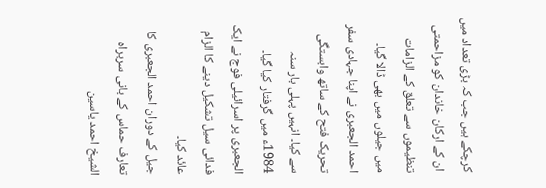کرچکے ہیں جب کہ بڑی تعداد میں ان کے ارکان خاندان کو مزاحمتی تنظیموں سے تعلق کے الزامات میں جیلوں میں بھی ڈالا گیا۔
احمد الجعبری نے اپنا جہادی سفر تحریک فتح کے ساتھ وابستگی سے کیا۔ انہیں پہلی بار سنہ 1984ء میں گرفتار کیا گیا۔ الجعبری پر اسرائیلی فوج نے ایک فدائی سیل تشکیل دینے کا الزام عائد کیا۔
جیل کے دوران احمد الجعبری کا تعارف حماس کے بانی سربراہ الشیخ احمد یاسین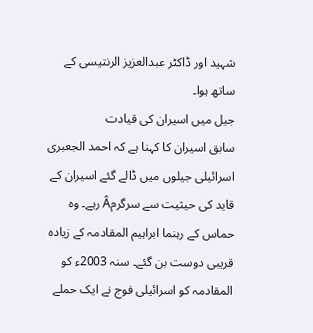شہید اور ڈاکٹر عبدالعزیز الرنتیسی کے ساتھ ہوا۔
جیل میں اسیران کی قیادت
سابق اسیران کا کہنا ہے کہ احمد الجعبری اسرائیلی جیلوں میں ڈالے گئے اسیران کے قاید کی حیثیت سے سرگرمÂ رہے۔ وہ حماس کے رہنما ابراہیم المقادمہ کے زیادہ قریبی دوست بن گئے۔ سنہ 2003ء کو المقادمہ کو اسرائیلی فوج نے ایک حملے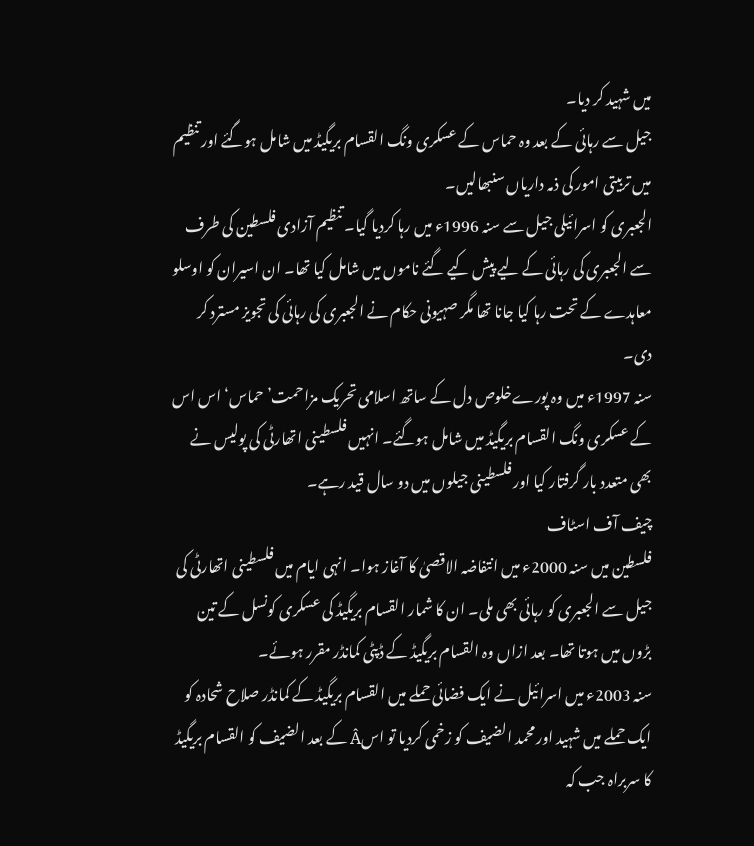میں شہید کر دیا۔
جیل سے رہائی کے بعد وہ حماس کے عسکری ونگ القسام بریگیڈ میں شامل ہوگئے اور تنظیم میں تربیتی امور کی ذمہ داریاں سنبھالیں۔
الجعبری کو اسرائیلی جیل سے سنہ 1996ء میں رہا کردیا گیا۔ تنظیم آزادی فلسطین کی طرف سے الجعبری کی رہائی کے لیے پیش کیے گئے ناموں میں شامل کیا تھا۔ ان اسیران کو اوسلو معاہدے کے تحت رہا کیا جانا تھا مگر صہیونی حکام نے الجعبری کی رہائی کی تجویز مسترد کر دی۔
سنہ 1997ء میں وہ پورےخلوص دل کے ساتھ اسلامی تحریک مزاحمت’حماس‘ اس اس کے عسکری ونگ القسام بریگیڈ میں شامل ہوگئے۔ انہیں فلسطینی اتھارٹی کی پولیس نے بھی متعدد بار گرفتار کیا اور فلسطینی جیلوں میں دو سال قید رہے۔
چیف آف اسٹاف
فلسطین میں سنہ 2000ء میں انتفاضہ الاقصیٰ کا آغاز ہوا۔ انہی ایام میں فلسطینی اتھارٹی کی جیل سے الجعبری کو رہائی بھی ملی۔ ان کا شمار القسام بریگیڈ کی عسکری کونسل کے تین بڑوں میں ہوتا تھا۔ بعد ازاں وہ القسام بریگیڈ کے ڈپٹی کمانڈر مقرر ہوئے۔
سنہ 2003ء میں اسرائیل نے ایک فضائی حملے میں القسام بریگیڈ کے کمانڈر صلاح شحادہ کو ایک حملے میں شہید اور محمد الضیف کو زخمی کردیا تو اسÂ کے بعد الضیف کو القسام بریگیڈ کا سربراہ جب کہ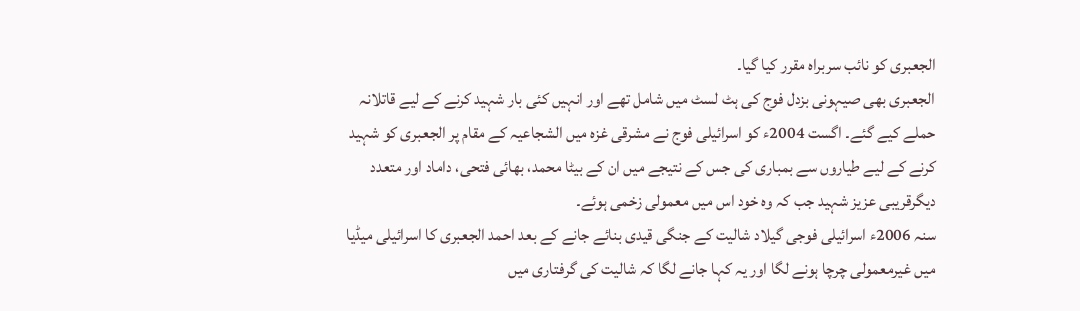الجعبری کو نائب سربراہ مقرر کیا گیا۔
الجعبری بھی صیہونی بزدل فوج کی ہٹ لسٹ میں شامل تھے اور انہیں کئی بار شہید کرنے کے لیے قاتلانہ حملے کیے گئے۔ اگست 2004ء کو اسرائیلی فوج نے مشرقی غزہ میں الشجاعیہ کے مقام پر الجعبری کو شہید کرنے کے لیے طیاروں سے بمباری کی جس کے نتیجے میں ان کے بیٹا محمد، بھائی فتحی، داماد اور متعدد دیگرقریبی عزیز شہید جب کہ وہ خود اس میں معمولی زخمی ہوئے۔
سنہ 2006ء اسرائیلی فوجی گیلاد شالیت کے جنگی قیدی بنائے جانے کے بعد احمد الجعبری کا اسرائیلی میڈیا میں غیرمعمولی چرچا ہونے لگا اور یہ کہا جانے لگا کہ شالیت کی گرفتاری میں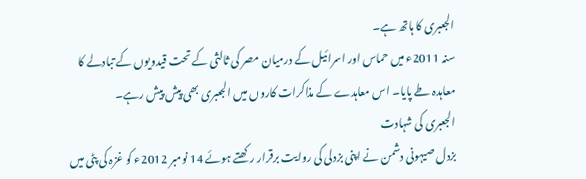الجعبری کا ہاتھ ہے۔
سنہ 2011ء میں حماس اور اسرائیل کے درمیان مصر کی ثالثی کے تحت قیدویوں کے تبادلے کا معاہدہ طے پایا۔ اس معاہدے کے مذاکرات کاروں میں الجعبری بھی پیش پیش رہے۔
الجعبری کی شہادت
بزدل صیہونی دشمن نے اپنی بزدلی کی روایت برقرار رکھتے ہوئے 14 نومبر 2012ء کو غزہ کی پٹی میں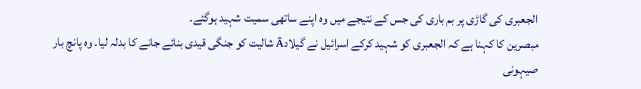الجعبری کی گاڑی پر بم باری کی جس کے نتیجے میں وہ اپنے ساتھی سمیت شہید ہوگئے۔
مبصرین کا کہنا ہے کہ الجعبری کو شہید کرکے اسرائیل نے گیلادÂ شالیت کو جنگی قیدی بنائے جانے کا بدلہ لیا۔ وہ پانچ بار صیہونی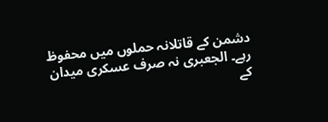دشمن کے قاتلانہ حملوں میں محفوظ رہے۔ الجعبری نہ صرف عسکری میدان کے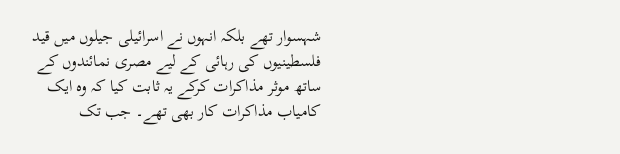شہسوار تھے بلکہ انہوں نے اسرائیلی جیلوں میں قید فلسطینیوں کی رہائی کے لیے مصری نمائندوں کے ساتھ موثر مذاکرات کرکے یہ ثابت کیا کہ وہ ایک کامیاب مذاکرات کار بھی تھے۔ جب تک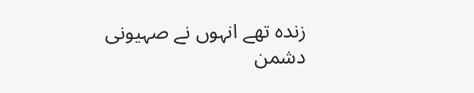زندہ تھے انہوں نے صہیونی دشمن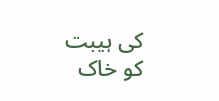کی ہیبت کو خاک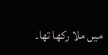میں ملا رکھا تھا۔